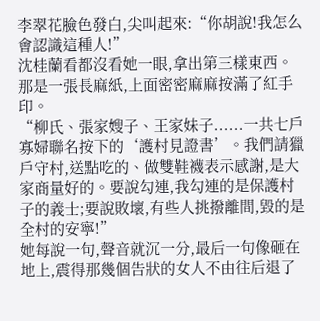李翠花臉色發白,尖叫起來:“你胡說!我怎么會認識這種人!”
沈桂蘭看都沒看她一眼,拿出第三樣東西。
那是一張長麻紙,上面密密麻麻按滿了紅手印。
“柳氏、張家嫂子、王家妹子......一共七戶寡婦聯名按下的‘護村見證書’。我們請獵戶守村,送點吃的、做雙鞋襪表示感謝,是大家商量好的。要說勾連,我勾連的是保護村子的義士;要說敗壞,有些人挑撥離間,毀的是全村的安寧!”
她每說一句,聲音就沉一分,最后一句像砸在地上,震得那幾個告狀的女人不由往后退了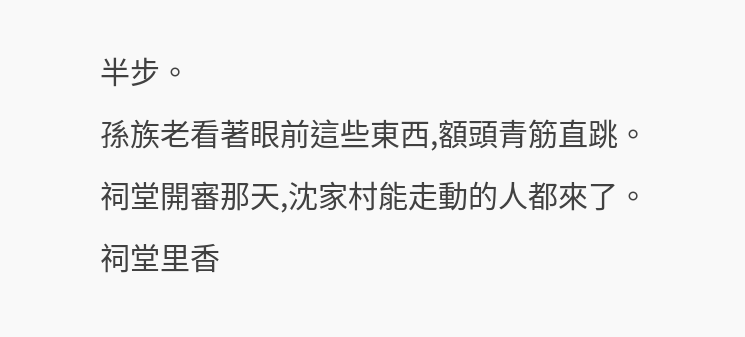半步。
孫族老看著眼前這些東西,額頭青筋直跳。
祠堂開審那天,沈家村能走動的人都來了。
祠堂里香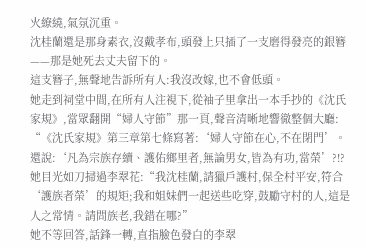火繚繞,氣氛沉重。
沈桂蘭還是那身素衣,沒戴孝布,頭發上只插了一支磨得發亮的銀簪——那是她死去丈夫留下的。
這支簪子,無聲地告訴所有人:我沒改嫁,也不會低頭。
她走到祠堂中間,在所有人注視下,從袖子里拿出一本手抄的《沈氏家規》,當眾翻開“婦人守節”那一頁,聲音清晰地響徹整個大廳:
“《沈氏家規》第三章第七條寫著:‘婦人守節在心,不在閉門’。還說:‘凡為宗族存續、護佑鄉里者,無論男女,皆為有功,當榮’?!?
她目光如刀掃過李翠花:“我沈桂蘭,請獵戶護村,保全村平安,符合‘護族者榮’的規矩;我和姐妹們一起送些吃穿,鼓勵守村的人,這是人之常情。請問族老,我錯在哪?”
她不等回答,話鋒一轉,直指臉色發白的李翠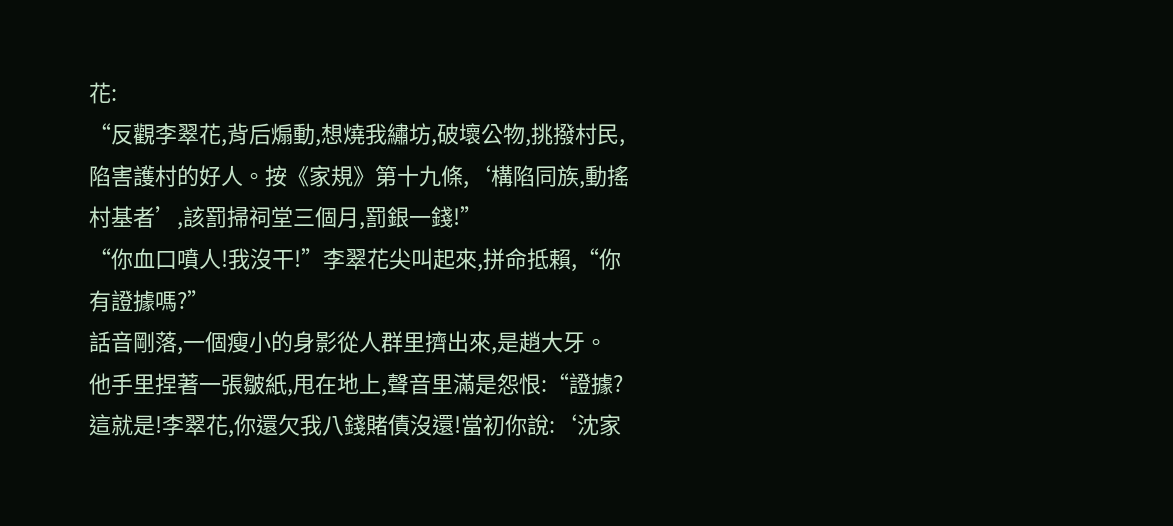花:
“反觀李翠花,背后煽動,想燒我繡坊,破壞公物,挑撥村民,陷害護村的好人。按《家規》第十九條,‘構陷同族,動搖村基者’,該罰掃祠堂三個月,罰銀一錢!”
“你血口噴人!我沒干!”李翠花尖叫起來,拼命抵賴,“你有證據嗎?”
話音剛落,一個瘦小的身影從人群里擠出來,是趙大牙。
他手里捏著一張皺紙,甩在地上,聲音里滿是怨恨:“證據?這就是!李翠花,你還欠我八錢賭債沒還!當初你說:‘沈家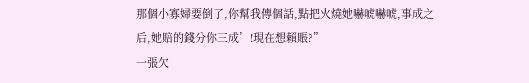那個小寡婦要倒了,你幫我傳個話,點把火燒她嚇唬嚇唬,事成之后,她賠的錢分你三成’!現在想賴賬?”
一張欠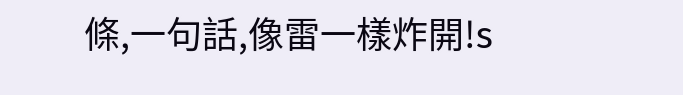條,一句話,像雷一樣炸開!s